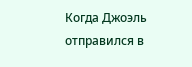Когда Джоэль отправился в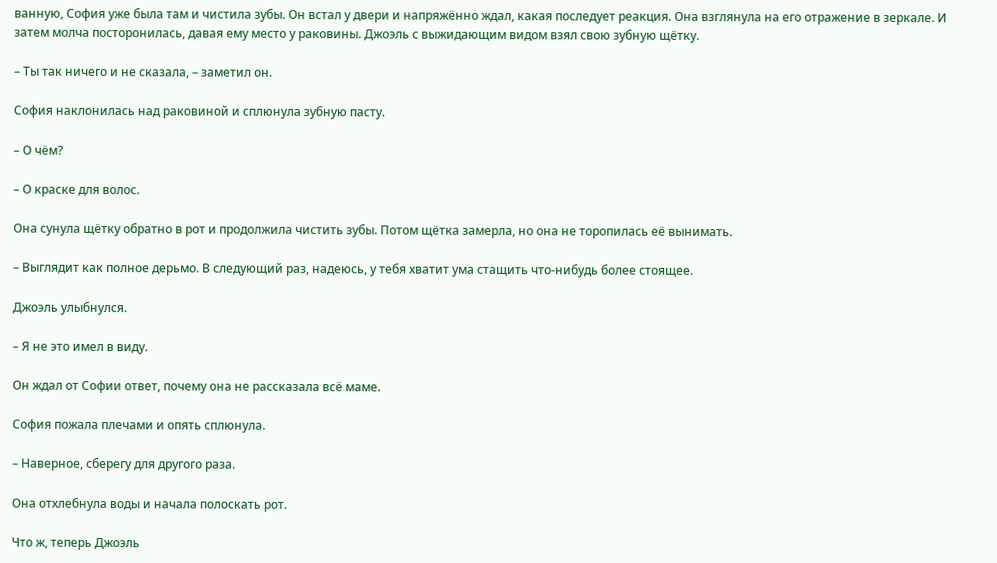ванную, София уже была там и чистила зубы. Он встал у двери и напряжённо ждал, какая последует реакция. Она взглянула на его отражение в зеркале. И затем молча посторонилась, давая ему место у раковины. Джоэль с выжидающим видом взял свою зубную щётку.

– Ты так ничего и не сказала, – заметил он.

София наклонилась над раковиной и сплюнула зубную пасту.

– О чём?

– О краске для волос.

Она сунула щётку обратно в рот и продолжила чистить зубы. Потом щётка замерла, но она не торопилась её вынимать.

– Выглядит как полное дерьмо. В следующий раз, надеюсь, у тебя хватит ума стащить что-нибудь более стоящее.

Джоэль улыбнулся.

– Я не это имел в виду.

Он ждал от Софии ответ, почему она не рассказала всё маме.

София пожала плечами и опять сплюнула.

– Наверное, сберегу для другого раза.

Она отхлебнула воды и начала полоскать рот.

Что ж, теперь Джоэль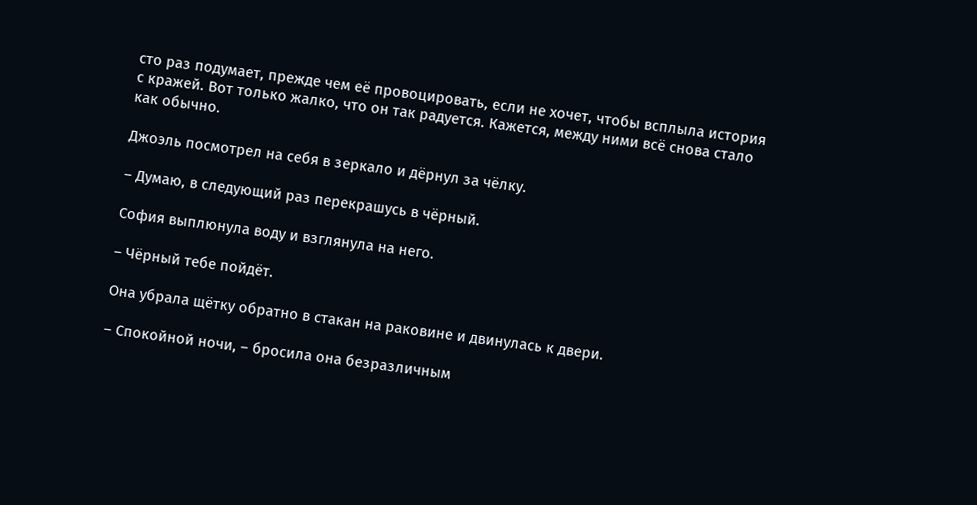сто раз подумает, прежде чем её провоцировать, если не хочет, чтобы всплыла история с кражей. Вот только жалко, что он так радуется. Кажется, между ними всё снова стало как обычно.

Джоэль посмотрел на себя в зеркало и дёрнул за чёлку.

– Думаю, в следующий раз перекрашусь в чёрный.

София выплюнула воду и взглянула на него.

– Чёрный тебе пойдёт.

Она убрала щётку обратно в стакан на раковине и двинулась к двери.

– Спокойной ночи, – бросила она безразличным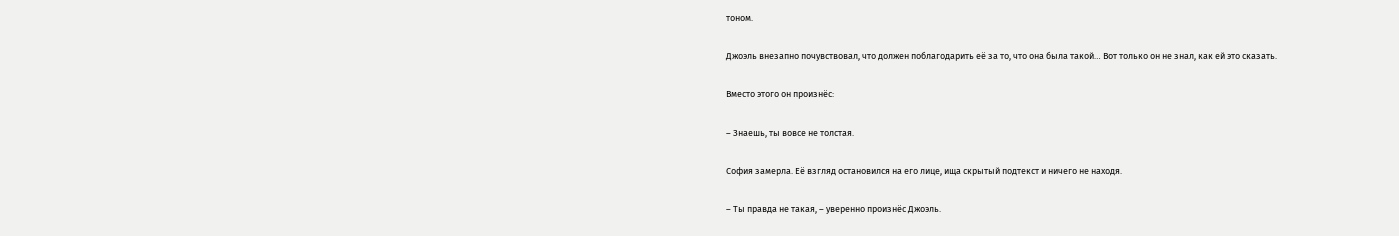тоном.

Джоэль внезапно почувствовал, что должен поблагодарить её за то, что она была такой… Вот только он не знал, как ей это сказать.

Вместо этого он произнёс:

– Знаешь, ты вовсе не толстая.

София замерла. Её взгляд остановился на его лице, ища скрытый подтекст и ничего не находя.

– Ты правда не такая, – уверенно произнёс Джоэль.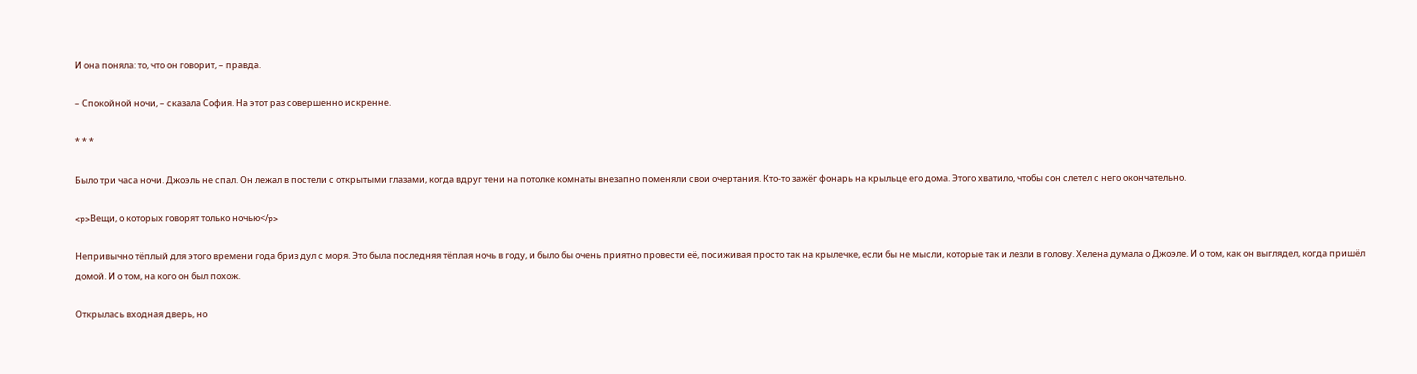И она поняла: то, что он говорит, – правда.

– Спокойной ночи, – сказала София. На этот раз совершенно искренне.

* * *

Было три часа ночи. Джоэль не спал. Он лежал в постели с открытыми глазами, когда вдруг тени на потолке комнаты внезапно поменяли свои очертания. Кто-то зажёг фонарь на крыльце его дома. Этого хватило, чтобы сон слетел с него окончательно.

<p>Вещи, о которых говорят только ночью</p>

Непривычно тёплый для этого времени года бриз дул с моря. Это была последняя тёплая ночь в году, и было бы очень приятно провести её, посиживая просто так на крылечке, если бы не мысли, которые так и лезли в голову. Хелена думала о Джоэле. И о том, как он выглядел, когда пришёл домой. И о том, на кого он был похож.

Открылась входная дверь, но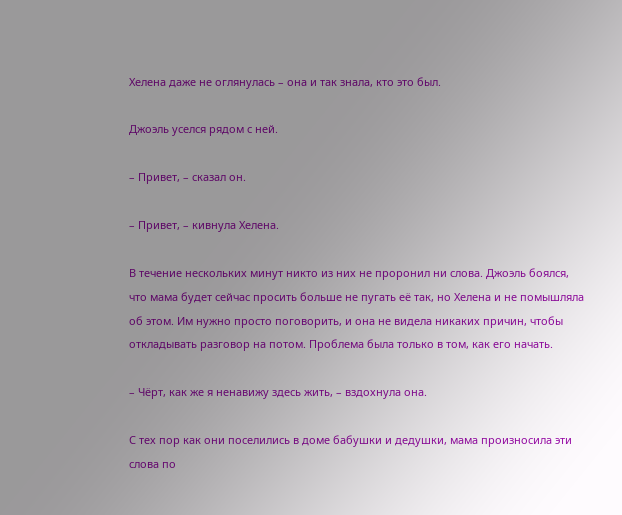Хелена даже не оглянулась – она и так знала, кто это был.

Джоэль уселся рядом с ней.

– Привет, – сказал он.

– Привет, – кивнула Хелена.

В течение нескольких минут никто из них не проронил ни слова. Джоэль боялся, что мама будет сейчас просить больше не пугать её так, но Хелена и не помышляла об этом. Им нужно просто поговорить, и она не видела никаких причин, чтобы откладывать разговор на потом. Проблема была только в том, как его начать.

– Чёрт, как же я ненавижу здесь жить, – вздохнула она.

С тех пор как они поселились в доме бабушки и дедушки, мама произносила эти слова по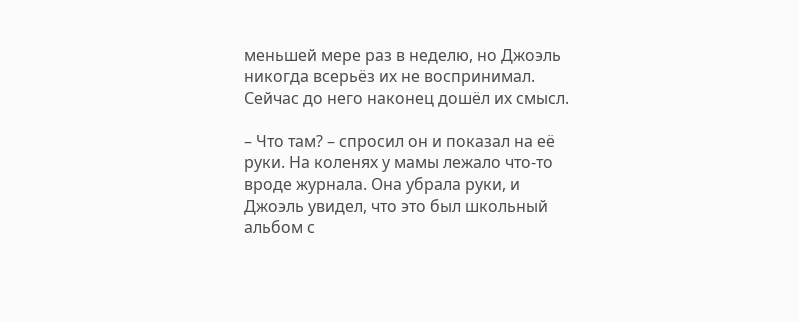меньшей мере раз в неделю, но Джоэль никогда всерьёз их не воспринимал. Сейчас до него наконец дошёл их смысл.

– Что там? – спросил он и показал на её руки. На коленях у мамы лежало что-то вроде журнала. Она убрала руки, и Джоэль увидел, что это был школьный альбом с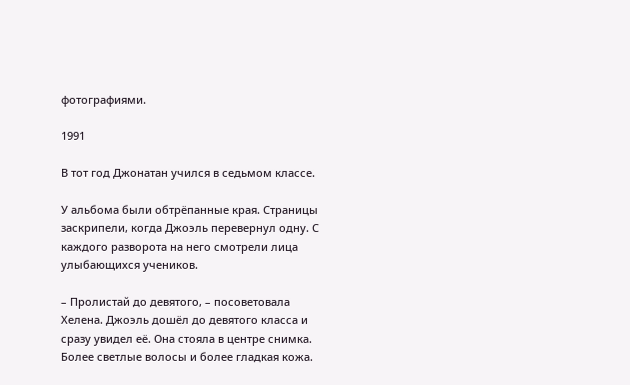фотографиями.

1991

В тот год Джонатан учился в седьмом классе.

У альбома были обтрёпанные края. Страницы заскрипели, когда Джоэль перевернул одну. С каждого разворота на него смотрели лица улыбающихся учеников.

– Пролистай до девятого, – посоветовала Хелена. Джоэль дошёл до девятого класса и сразу увидел её. Она стояла в центре снимка. Более светлые волосы и более гладкая кожа.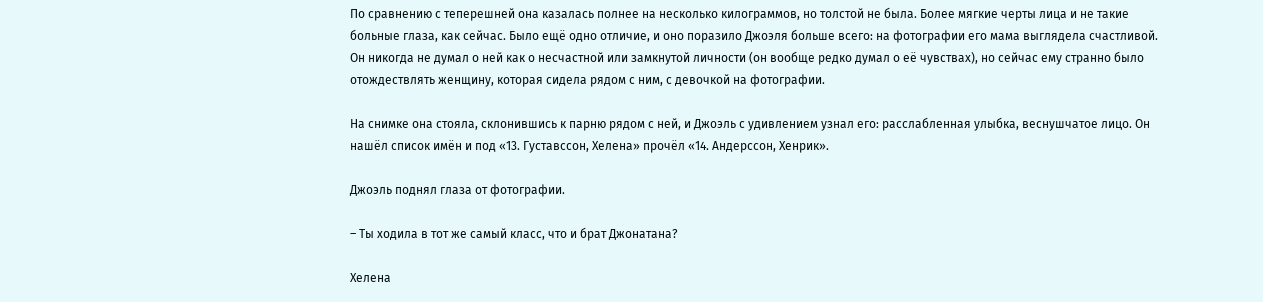По сравнению с теперешней она казалась полнее на несколько килограммов, но толстой не была. Более мягкие черты лица и не такие больные глаза, как сейчас. Было ещё одно отличие, и оно поразило Джоэля больше всего: на фотографии его мама выглядела счастливой. Он никогда не думал о ней как о несчастной или замкнутой личности (он вообще редко думал о её чувствах), но сейчас ему странно было отождествлять женщину, которая сидела рядом с ним, с девочкой на фотографии.

На снимке она стояла, склонившись к парню рядом с ней, и Джоэль с удивлением узнал его: расслабленная улыбка, веснушчатое лицо. Он нашёл список имён и под «13. Густавссон, Хелена» прочёл «14. Андерссон, Хенрик».

Джоэль поднял глаза от фотографии.

– Ты ходила в тот же самый класс, что и брат Джонатана?

Хелена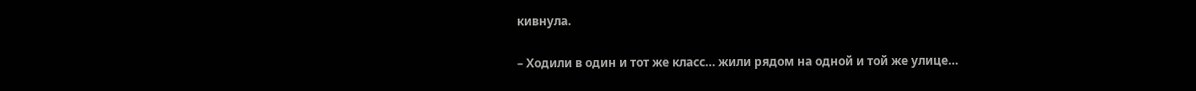кивнула.

– Ходили в один и тот же класс… жили рядом на одной и той же улице…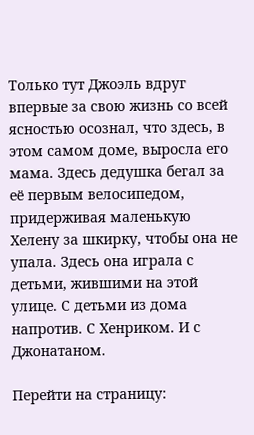Только тут Джоэль вдруг впервые за свою жизнь со всей ясностью осознал, что здесь, в этом самом доме, выросла его мама. Здесь дедушка бегал за её первым велосипедом, придерживая маленькую Хелену за шкирку, чтобы она не упала. Здесь она играла с детьми, жившими на этой улице. С детьми из дома напротив. С Хенриком. И с Джонатаном.

Перейти на страницу: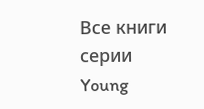Все книги серии Young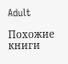Adult

Похожие книги